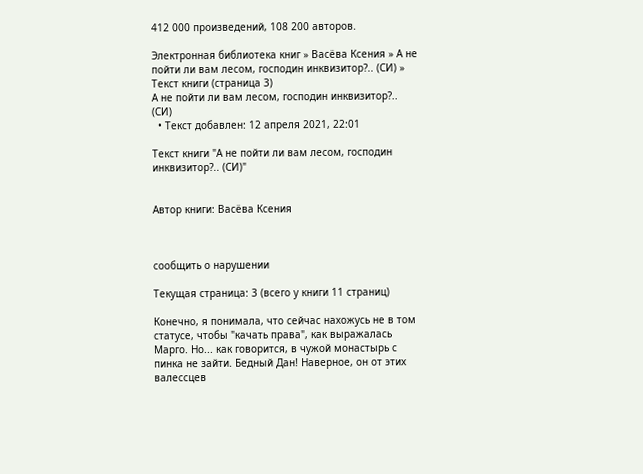412 000 произведений, 108 200 авторов.

Электронная библиотека книг » Васёва Ксения » А не пойти ли вам лесом, господин инквизитор?.. (СИ) » Текст книги (страница 3)
А не пойти ли вам лесом, господин инквизитор?.. (СИ)
  • Текст добавлен: 12 апреля 2021, 22:01

Текст книги "А не пойти ли вам лесом, господин инквизитор?.. (СИ)"


Автор книги: Васёва Ксения



сообщить о нарушении

Текущая страница: 3 (всего у книги 11 страниц)

Конечно, я понимала, что сейчас нахожусь не в том статусе, чтобы "качать права", как выражалась Марго. Но... как говорится, в чужой монастырь с пинка не зайти. Бедный Дан! Наверное, он от этих валессцев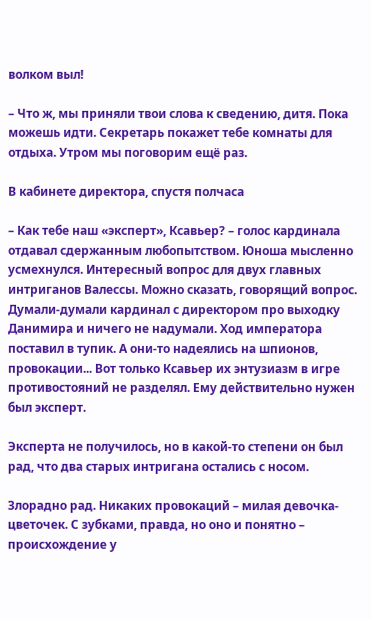волком выл!

– Что ж, мы приняли твои слова к сведению, дитя. Пока можешь идти. Секретарь покажет тебе комнаты для отдыха. Утром мы поговорим ещё раз.

В кабинете директора, спустя полчаса

– Как тебе наш «эксперт», Ксавьер? – голос кардинала отдавал сдержанным любопытством. Юноша мысленно усмехнулся. Интересный вопрос для двух главных интриганов Валессы. Можно сказать, говорящий вопрос. Думали-думали кардинал с директором про выходку Данимира и ничего не надумали. Ход императора поставил в тупик. А они-то надеялись на шпионов, провокации... Вот только Ксавьер их энтузиазм в игре противостояний не разделял. Ему действительно нужен был эксперт.

Эксперта не получилось, но в какой-то степени он был рад, что два старых интригана остались с носом.

Злорадно рад. Никаких провокаций – милая девочка-цветочек. С зубками, правда, но оно и понятно – происхождение у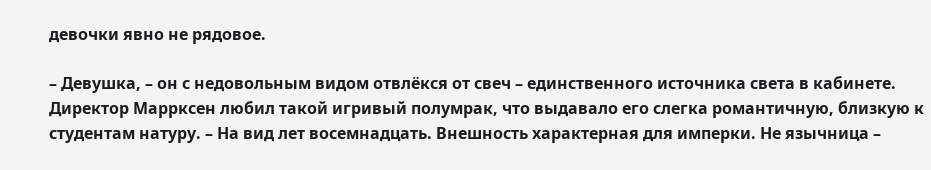девочки явно не рядовое.

– Девушка, – он с недовольным видом отвлёкся от свеч – единственного источника света в кабинете. Директор Маррксен любил такой игривый полумрак, что выдавало его слегка романтичную, близкую к студентам натуру. – На вид лет восемнадцать. Внешность характерная для имперки. Не язычница –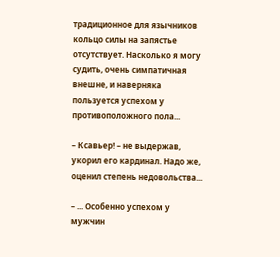традиционное для язычников кольцо силы на запястье отсутствует. Насколько я могу судить, очень симпатичная внешне, и наверняка пользуется успехом у противоположного пола...

– Ксавьер! – не выдержав, укорил его кардинал. Надо же, оценил степень недовольства...

– ... Особенно успехом у мужчин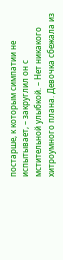постарше, к которым симпатии не испытывает, – закруглил он с мстительной улыбкой. – Нет никакого хитроумного плана. Девочка сбежала из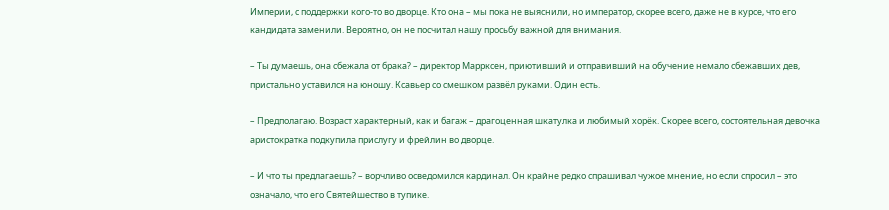Империи, с поддержки кого-то во дворце. Кто она – мы пока не выяснили, но император, скорее всего, даже не в курсе, что его кандидата заменили. Вероятно, он не посчитал нашу просьбу важной для внимания.

– Ты думаешь, она сбежала от брака? – директор Маррксен, приютивший и отправивший на обучение немало сбежавших дев, пристально уставился на юношу. Ксавьер со смешком развёл руками. Один есть.

– Предполагаю. Возраст характерный, как и багаж – драгоценная шкатулка и любимый хорёк. Скорее всего, состоятельная девочка аристократка подкупила прислугу и фрейлин во дворце.

– И что ты предлагаешь? – ворчливо осведомился кардинал. Он крайне редко спрашивал чужое мнение, но если спросил – это означало, что его Святейшество в тупике.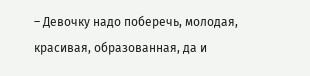– Девочку надо поберечь, молодая, красивая, образованная, да и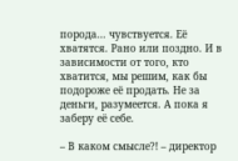порода... чувствуется. Её хватятся. Рано или поздно. И в зависимости от того, кто хватится, мы решим, как бы подороже её продать. Не за деньги, разумеется. А пока я заберу её себе.

– В каком смысле?! – директор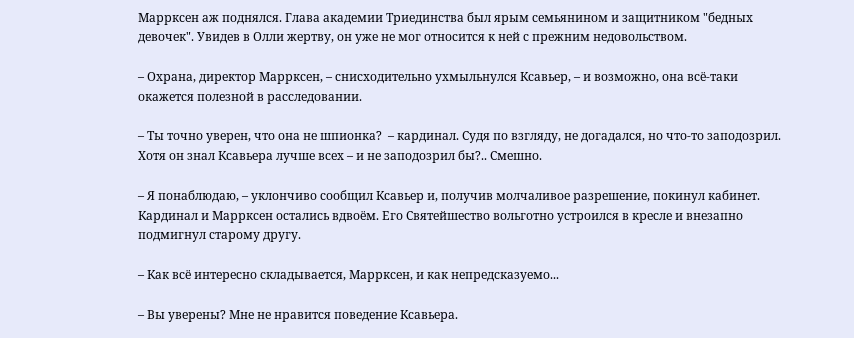Маррксен аж поднялся. Глава академии Триединства был ярым семьянином и защитником "бедных девочек". Увидев в Олли жертву, он уже не мог относится к ней с прежним недовольством.

– Охрана, директор Маррксен, – снисходительно ухмыльнулся Ксавьер, – и возможно, она всё-таки окажется полезной в расследовании.

– Ты точно уверен, что она не шпионка?  – кардинал. Судя по взгляду, не догадался, но что-то заподозрил. Хотя он знал Ксавьера лучше всех – и не заподозрил бы?.. Смешно.

– Я понаблюдаю, – уклончиво сообщил Ксавьер и, получив молчаливое разрешение, покинул кабинет. Кардинал и Маррксен остались вдвоём. Его Святейшество вольготно устроился в кресле и внезапно подмигнул старому другу.

– Как всё интересно складывается, Маррксен, и как непредсказуемо...

– Вы уверены? Мне не нравится поведение Ксавьера.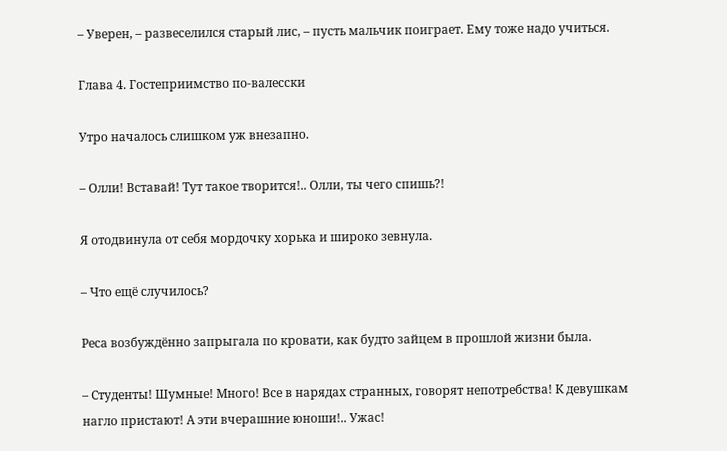– Уверен, – развеселился старый лис, – пусть мальчик поиграет. Ему тоже надо учиться.

Глава 4. Гостеприимство по-валесски

Утро началось слишком уж внезапно.

– Олли! Вставай! Тут такое творится!.. Олли, ты чего спишь?!

Я отодвинула от себя мордочку хорька и широко зевнула.

– Что ещё случилось?

Реса возбуждённо запрыгала по кровати, как будто зайцем в прошлой жизни была.

– Студенты! Шумные! Много! Все в нарядах странных, говорят непотребства! К девушкам нагло пристают! А эти вчерашние юноши!.. Ужас!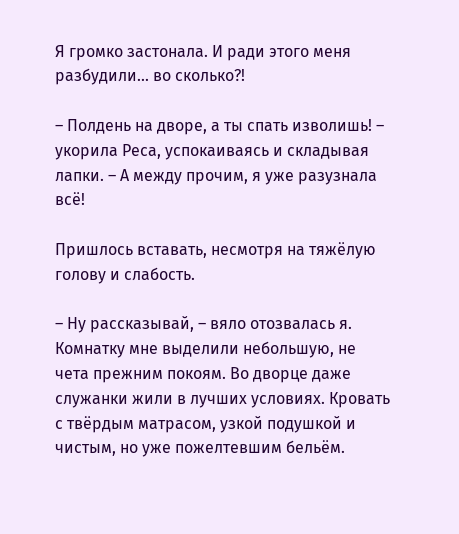Я громко застонала. И ради этого меня разбудили... во сколько?!

– Полдень на дворе, а ты спать изволишь! – укорила Реса, успокаиваясь и складывая лапки. – А между прочим, я уже разузнала всё!

Пришлось вставать, несмотря на тяжёлую голову и слабость.

– Ну рассказывай, – вяло отозвалась я. Комнатку мне выделили небольшую, не чета прежним покоям. Во дворце даже служанки жили в лучших условиях. Кровать с твёрдым матрасом, узкой подушкой и чистым, но уже пожелтевшим бельём.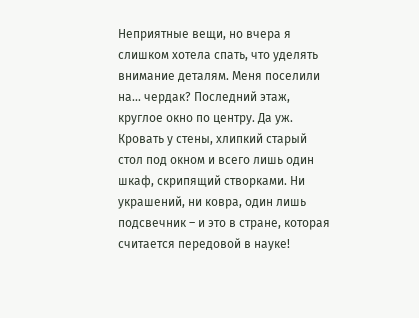Неприятные вещи, но вчера я слишком хотела спать, что уделять внимание деталям. Меня поселили на... чердак? Последний этаж, круглое окно по центру. Да уж. Кровать у стены, хлипкий старый стол под окном и всего лишь один шкаф, скрипящий створками. Ни украшений, ни ковра, один лишь подсвечник – и это в стране, которая считается передовой в науке!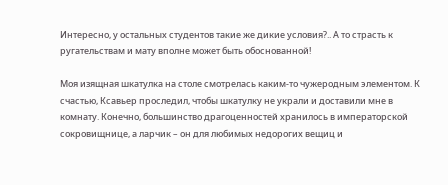Интересно, у остальных студентов такие же дикие условия?.. А то страсть к ругательствам и мату вполне может быть обоснованной!

Моя изящная шкатулка на столе смотрелась каким-то чужеродным элементом. К счастью, Ксавьер проследил, чтобы шкатулку не украли и доставили мне в комнату. Конечно, большинство драгоценностей хранилось в императорской сокровищнице, а ларчик – он для любимых недорогих вещиц и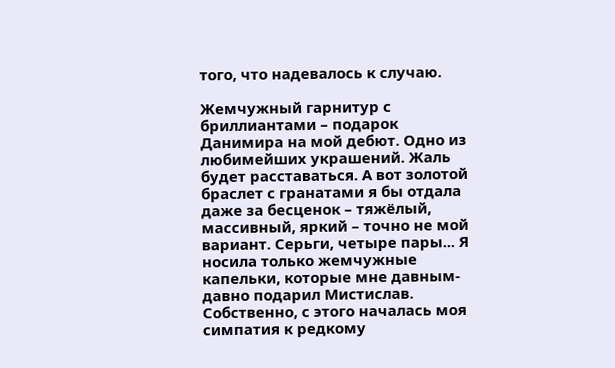того, что надевалось к случаю.

Жемчужный гарнитур с бриллиантами – подарок Данимира на мой дебют. Одно из любимейших украшений. Жаль будет расставаться. А вот золотой браслет с гранатами я бы отдала даже за бесценок – тяжёлый, массивный, яркий – точно не мой вариант. Серьги, четыре пары... Я носила только жемчужные капельки, которые мне давным-давно подарил Мистислав. Собственно, с этого началась моя симпатия к редкому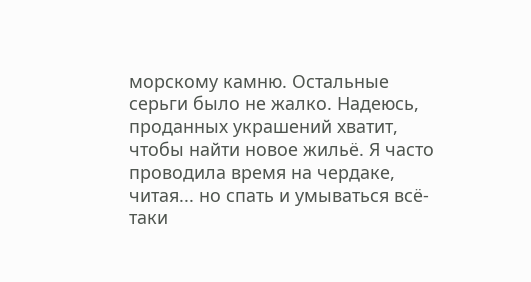морскому камню. Остальные серьги было не жалко. Надеюсь, проданных украшений хватит, чтобы найти новое жильё. Я часто проводила время на чердаке, читая... но спать и умываться всё-таки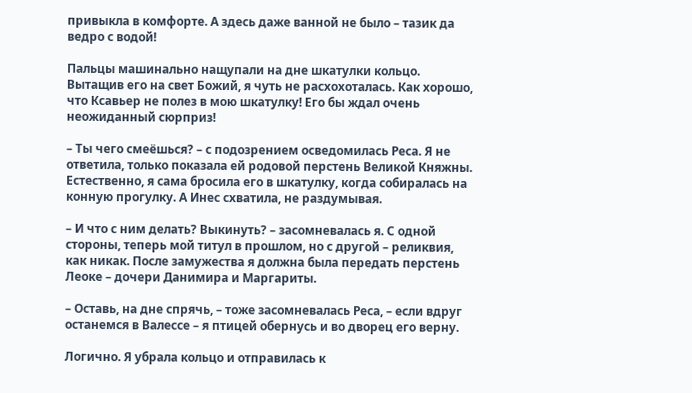привыкла в комфорте. А здесь даже ванной не было – тазик да ведро с водой!

Пальцы машинально нащупали на дне шкатулки кольцо. Вытащив его на свет Божий, я чуть не расхохоталась. Как хорошо, что Ксавьер не полез в мою шкатулку! Его бы ждал очень неожиданный сюрприз!

– Ты чего смеёшься? – с подозрением осведомилась Реса. Я не ответила, только показала ей родовой перстень Великой Княжны. Естественно, я сама бросила его в шкатулку, когда собиралась на конную прогулку. А Инес схватила, не раздумывая.

– И что с ним делать? Выкинуть? – засомневалась я. С одной стороны, теперь мой титул в прошлом, но с другой – реликвия, как никак. После замужества я должна была передать перстень Леоке – дочери Данимира и Маргариты.

– Оставь, на дне спрячь, – тоже засомневалась Реса, – если вдруг останемся в Валессе – я птицей обернусь и во дворец его верну.

Логично. Я убрала кольцо и отправилась к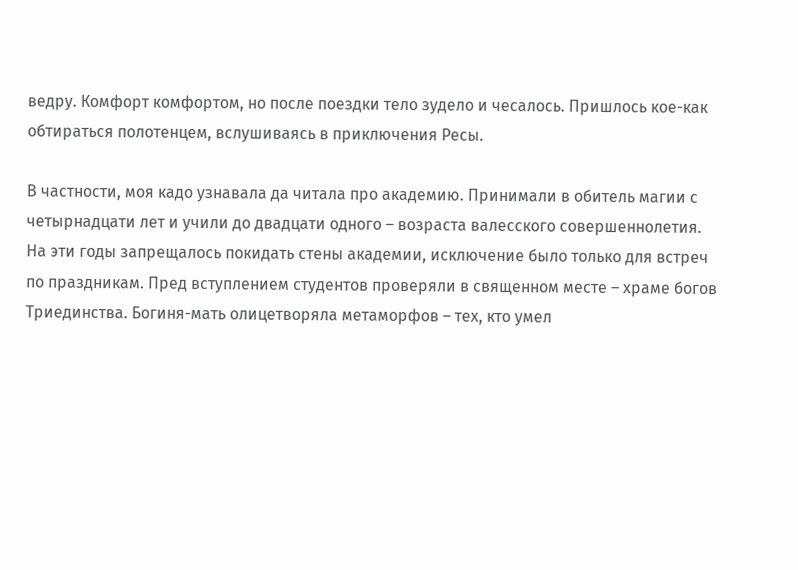ведру. Комфорт комфортом, но после поездки тело зудело и чесалось. Пришлось кое-как обтираться полотенцем, вслушиваясь в приключения Ресы.

В частности, моя кадо узнавала да читала про академию. Принимали в обитель магии с четырнадцати лет и учили до двадцати одного – возраста валесского совершеннолетия. На эти годы запрещалось покидать стены академии, исключение было только для встреч по праздникам. Пред вступлением студентов проверяли в священном месте – храме богов Триединства. Богиня-мать олицетворяла метаморфов – тех, кто умел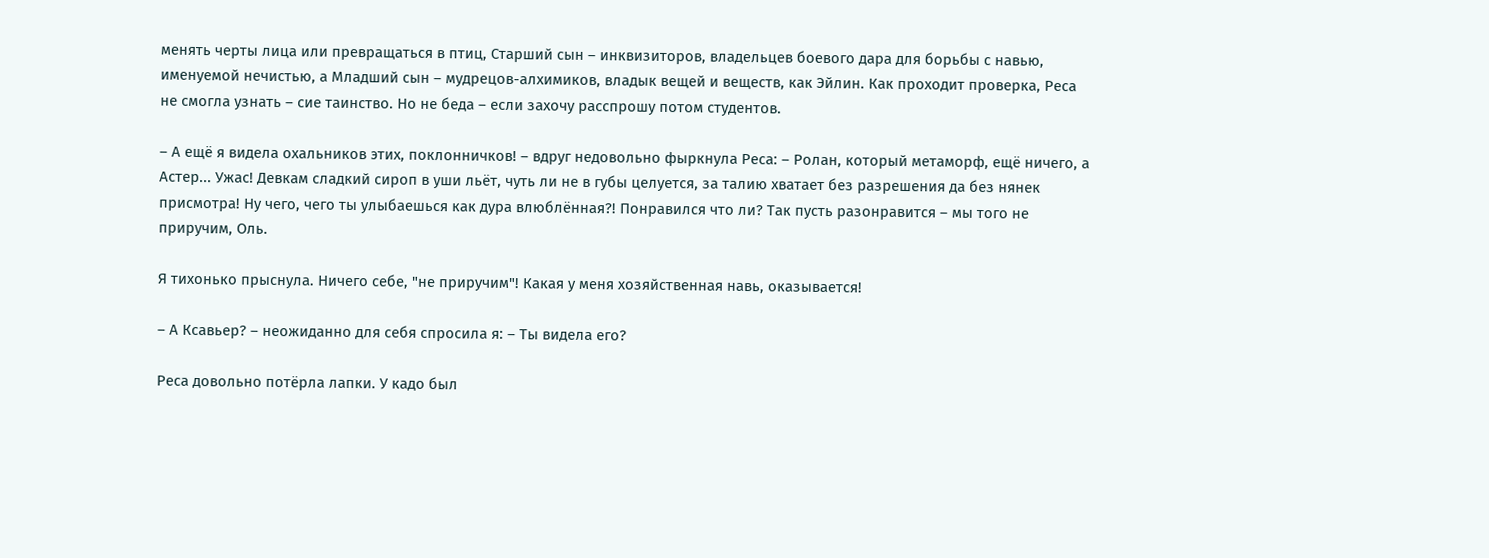менять черты лица или превращаться в птиц, Старший сын – инквизиторов, владельцев боевого дара для борьбы с навью, именуемой нечистью, а Младший сын – мудрецов-алхимиков, владык вещей и веществ, как Эйлин. Как проходит проверка, Реса не смогла узнать – сие таинство. Но не беда – если захочу расспрошу потом студентов.

– А ещё я видела охальников этих, поклонничков! – вдруг недовольно фыркнула Реса: – Ролан, который метаморф, ещё ничего, а Астер... Ужас! Девкам сладкий сироп в уши льёт, чуть ли не в губы целуется, за талию хватает без разрешения да без нянек присмотра! Ну чего, чего ты улыбаешься как дура влюблённая?! Понравился что ли? Так пусть разонравится – мы того не приручим, Оль.

Я тихонько прыснула. Ничего себе, "не приручим"! Какая у меня хозяйственная навь, оказывается!

– А Ксавьер? – неожиданно для себя спросила я: – Ты видела его?

Реса довольно потёрла лапки. У кадо был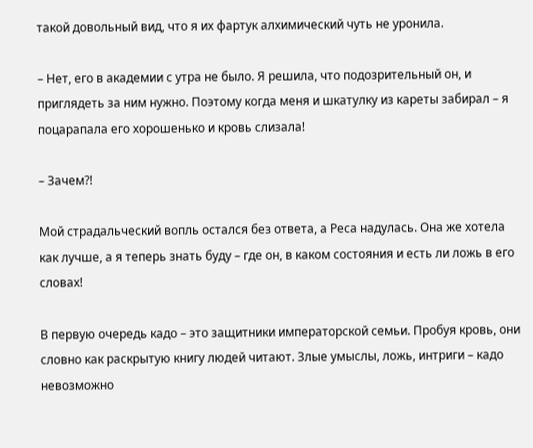такой довольный вид, что я их фартук алхимический чуть не уронила.

– Нет, его в академии с утра не было. Я решила, что подозрительный он, и приглядеть за ним нужно. Поэтому когда меня и шкатулку из кареты забирал – я поцарапала его хорошенько и кровь слизала!

– Зачем?!

Мой страдальческий вопль остался без ответа, а Реса надулась. Она же хотела как лучше, а я теперь знать буду – где он, в каком состояния и есть ли ложь в его словах!

В первую очередь кадо – это защитники императорской семьи. Пробуя кровь, они словно как раскрытую книгу людей читают. Злые умыслы, ложь, интриги – кадо невозможно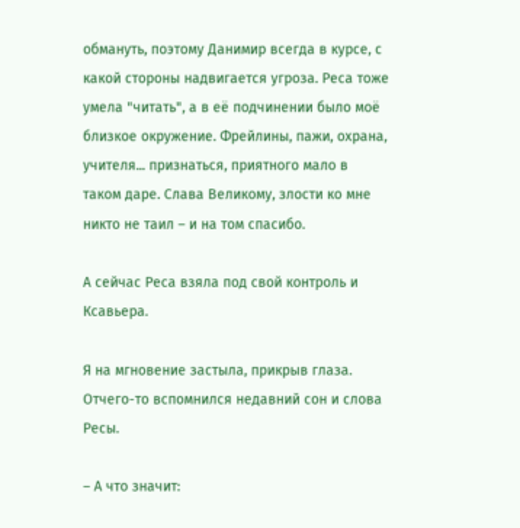обмануть, поэтому Данимир всегда в курсе, с какой стороны надвигается угроза. Реса тоже умела "читать", а в её подчинении было моё близкое окружение. Фрейлины, пажи, охрана, учителя... признаться, приятного мало в таком даре. Слава Великому, злости ко мне никто не таил – и на том спасибо.

А сейчас Реса взяла под свой контроль и Ксавьера.

Я на мгновение застыла, прикрыв глаза. Отчего-то вспомнился недавний сон и слова Ресы.

– А что значит: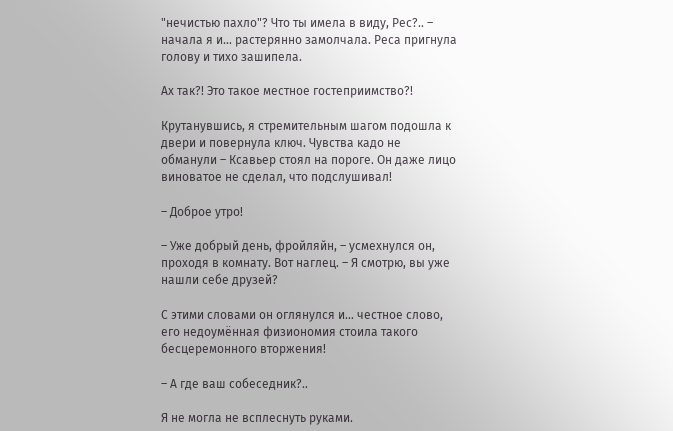"нечистью пахло"? Что ты имела в виду, Рес?.. – начала я и... растерянно замолчала. Реса пригнула голову и тихо зашипела.

Ах так?! Это такое местное гостеприимство?!

Крутанувшись, я стремительным шагом подошла к двери и повернула ключ. Чувства кадо не обманули – Ксавьер стоял на пороге. Он даже лицо виноватое не сделал, что подслушивал!

– Доброе утро!

– Уже добрый день, фройляйн, – усмехнулся он, проходя в комнату. Вот наглец. – Я смотрю, вы уже нашли себе друзей?

С этими словами он оглянулся и... честное слово, его недоумённая физиономия стоила такого бесцеремонного вторжения!

– А где ваш собеседник?..

Я не могла не всплеснуть руками.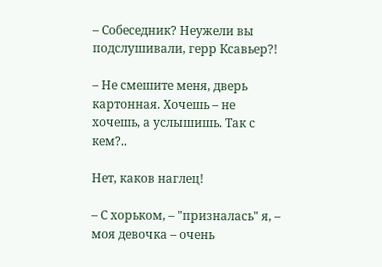– Собеседник? Неужели вы подслушивали, герр Ксавьер?!

– Не смешите меня, дверь картонная. Хочешь – не хочешь, а услышишь. Так с кем?..

Нет, каков наглец!

– С хорьком, – "призналась" я, – моя девочка – очень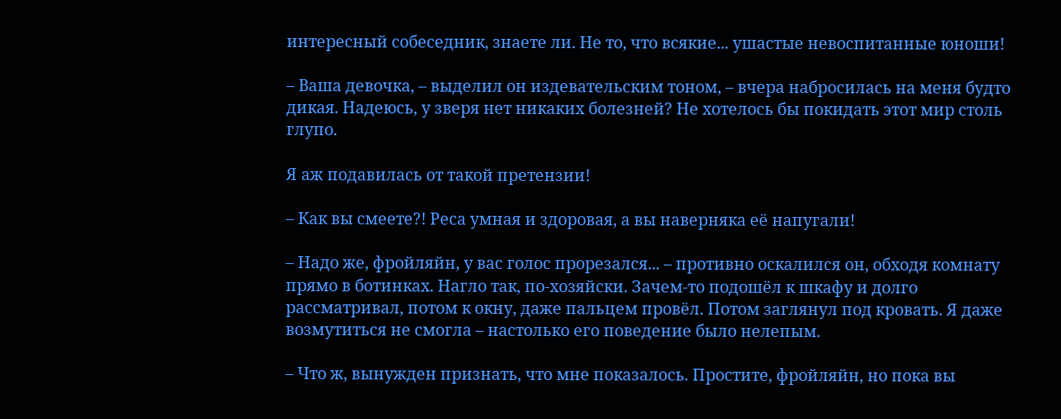интересный собеседник, знаете ли. Не то, что всякие... ушастые невоспитанные юноши!

– Ваша девочка, – выделил он издевательским тоном, – вчера набросилась на меня будто дикая. Надеюсь, у зверя нет никаких болезней? Не хотелось бы покидать этот мир столь глупо.

Я аж подавилась от такой претензии!

– Как вы смеете?! Реса умная и здоровая, а вы наверняка её напугали!

– Надо же, фройляйн, у вас голос прорезался... – противно оскалился он, обходя комнату прямо в ботинках. Нагло так, по-хозяйски. Зачем-то подошёл к шкафу и долго рассматривал, потом к окну, даже пальцем провёл. Потом заглянул под кровать. Я даже возмутиться не смогла – настолько его поведение было нелепым.

– Что ж, вынужден признать, что мне показалось. Простите, фройляйн, но пока вы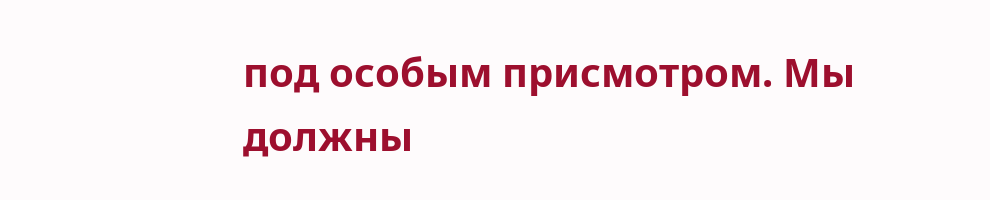под особым присмотром. Мы должны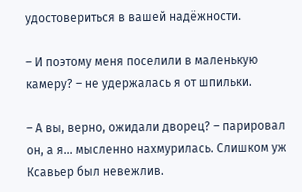удостовериться в вашей надёжности.

– И поэтому меня поселили в маленькую камеру? – не удержалась я от шпильки.

– А вы, верно, ожидали дворец? – парировал он, а я... мысленно нахмурилась. Слишком уж Ксавьер был невежлив.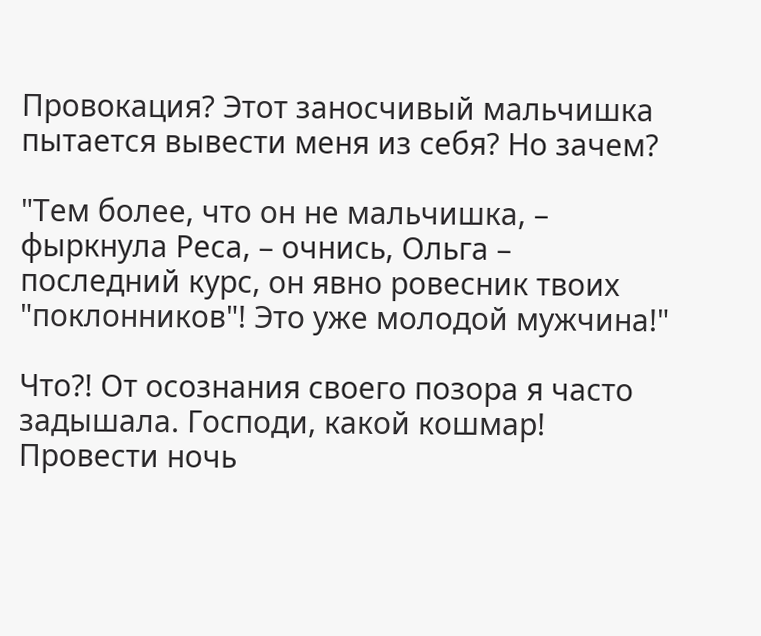Провокация? Этот заносчивый мальчишка пытается вывести меня из себя? Но зачем?

"Тем более, что он не мальчишка, – фыркнула Реса, – очнись, Ольга – последний курс, он явно ровесник твоих "поклонников"! Это уже молодой мужчина!"

Что?! От осознания своего позора я часто задышала. Господи, какой кошмар! Провести ночь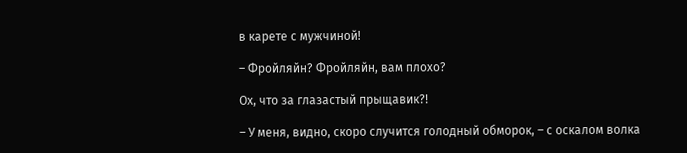в карете с мужчиной!

– Фройляйн? Фройляйн, вам плохо?

Ох, что за глазастый прыщавик?!

– У меня, видно, скоро случится голодный обморок, – с оскалом волка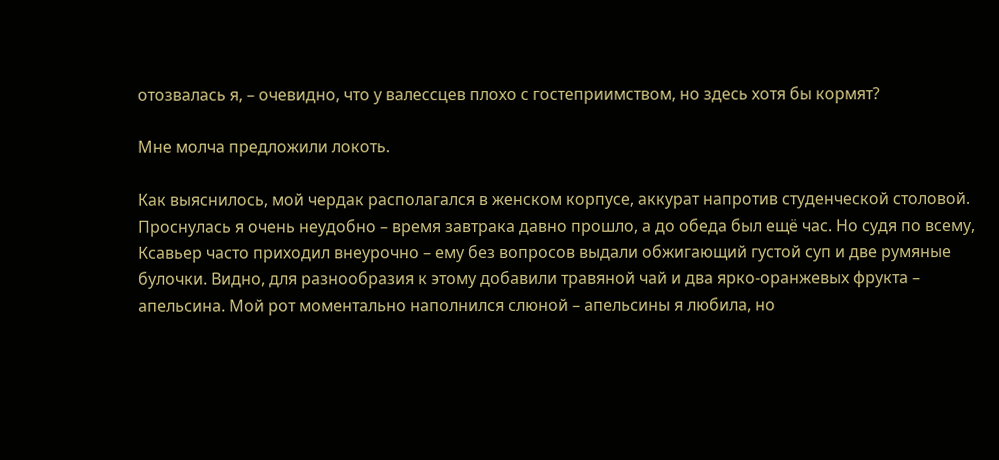отозвалась я, – очевидно, что у валессцев плохо с гостеприимством, но здесь хотя бы кормят?

Мне молча предложили локоть.

Как выяснилось, мой чердак располагался в женском корпусе, аккурат напротив студенческой столовой. Проснулась я очень неудобно – время завтрака давно прошло, а до обеда был ещё час. Но судя по всему, Ксавьер часто приходил внеурочно – ему без вопросов выдали обжигающий густой суп и две румяные булочки. Видно, для разнообразия к этому добавили травяной чай и два ярко-оранжевых фрукта – апельсина. Мой рот моментально наполнился слюной – апельсины я любила, но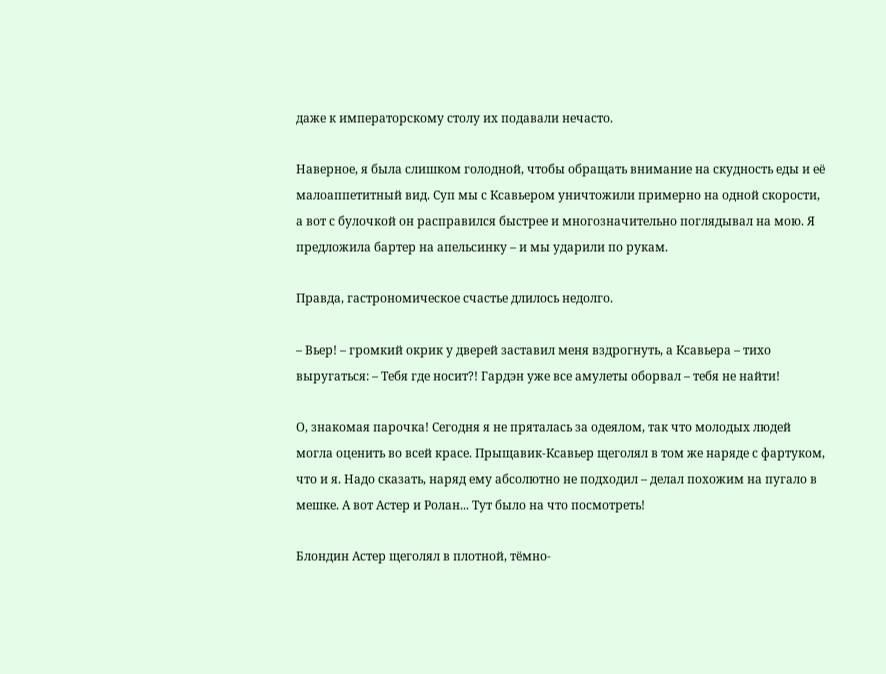даже к императорскому столу их подавали нечасто.

Наверное, я была слишком голодной, чтобы обращать внимание на скудность еды и её малоаппетитный вид. Суп мы с Ксавьером уничтожили примерно на одной скорости, а вот с булочкой он расправился быстрее и многозначительно поглядывал на мою. Я предложила бартер на апельсинку – и мы ударили по рукам.

Правда, гастрономическое счастье длилось недолго.

– Вьер! – громкий окрик у дверей заставил меня вздрогнуть, а Ксавьера – тихо выругаться: – Тебя где носит?! Гардэн уже все амулеты оборвал – тебя не найти!

О, знакомая парочка! Сегодня я не пряталась за одеялом, так что молодых людей могла оценить во всей красе. Прыщавик-Ксавьер щеголял в том же наряде с фартуком, что и я. Надо сказать, наряд ему абсолютно не подходил – делал похожим на пугало в мешке. А вот Астер и Ролан... Тут было на что посмотреть!

Блондин Астер щеголял в плотной, тёмно-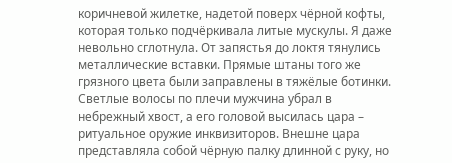коричневой жилетке, надетой поверх чёрной кофты, которая только подчёркивала литые мускулы. Я даже невольно сглотнула. От запястья до локтя тянулись металлические вставки. Прямые штаны того же грязного цвета были заправлены в тяжёлые ботинки. Светлые волосы по плечи мужчина убрал в небрежный хвост, а его головой высилась цара – ритуальное оружие инквизиторов. Внешне цара представляла собой чёрную палку длинной с руку, но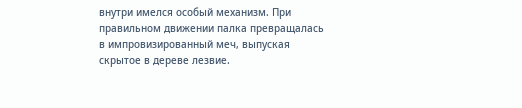внутри имелся особый механизм. При правильном движении палка превращалась в импровизированный меч, выпуская скрытое в дереве лезвие.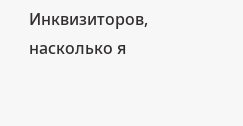Инквизиторов, насколько я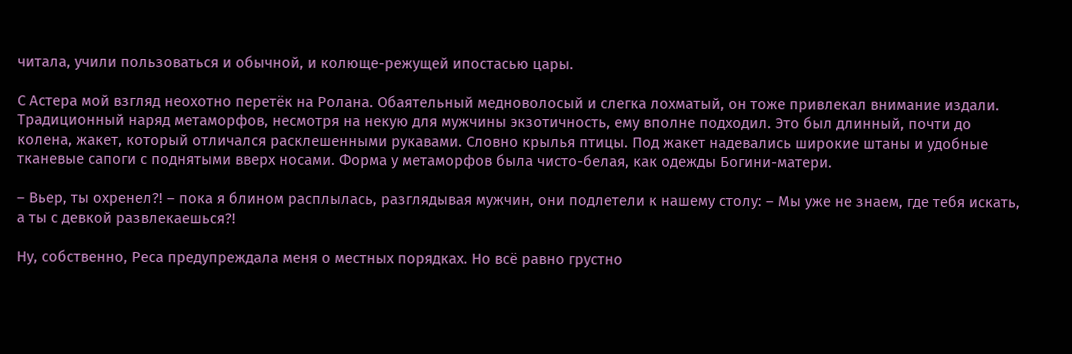читала, учили пользоваться и обычной, и колюще-режущей ипостасью цары.

С Астера мой взгляд неохотно перетёк на Ролана. Обаятельный медноволосый и слегка лохматый, он тоже привлекал внимание издали. Традиционный наряд метаморфов, несмотря на некую для мужчины экзотичность, ему вполне подходил. Это был длинный, почти до колена, жакет, который отличался расклешенными рукавами. Словно крылья птицы. Под жакет надевались широкие штаны и удобные тканевые сапоги с поднятыми вверх носами. Форма у метаморфов была чисто-белая, как одежды Богини-матери.

– Вьер, ты охренел?! – пока я блином расплылась, разглядывая мужчин, они подлетели к нашему столу: – Мы уже не знаем, где тебя искать, а ты с девкой развлекаешься?!

Ну, собственно, Реса предупреждала меня о местных порядках. Но всё равно грустно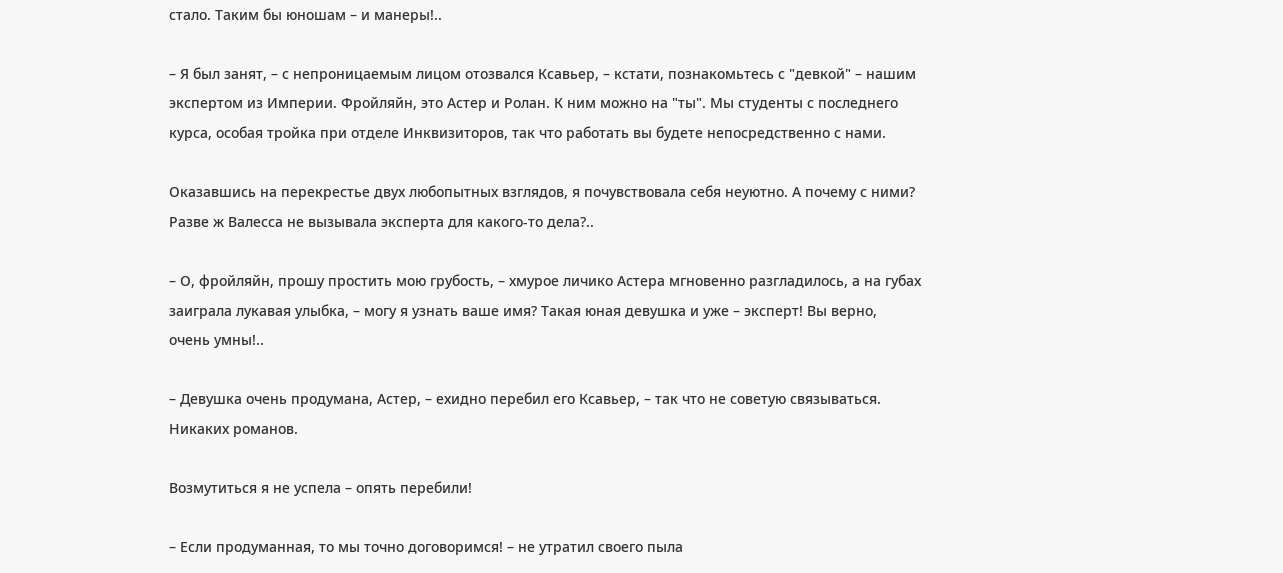стало. Таким бы юношам – и манеры!..

– Я был занят, – с непроницаемым лицом отозвался Ксавьер, – кстати, познакомьтесь с "девкой" – нашим экспертом из Империи. Фройляйн, это Астер и Ролан. К ним можно на "ты". Мы студенты с последнего курса, особая тройка при отделе Инквизиторов, так что работать вы будете непосредственно с нами.

Оказавшись на перекрестье двух любопытных взглядов, я почувствовала себя неуютно. А почему с ними? Разве ж Валесса не вызывала эксперта для какого-то дела?..

– О, фройляйн, прошу простить мою грубость, – хмурое личико Астера мгновенно разгладилось, а на губах заиграла лукавая улыбка, – могу я узнать ваше имя? Такая юная девушка и уже – эксперт! Вы верно, очень умны!..

– Девушка очень продумана, Астер, – ехидно перебил его Ксавьер, – так что не советую связываться. Никаких романов.

Возмутиться я не успела – опять перебили!

– Если продуманная, то мы точно договоримся! – не утратил своего пыла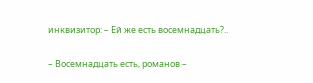инквизитор: – Ей же есть восемнадцать?..

– Восемнадцать есть, романов –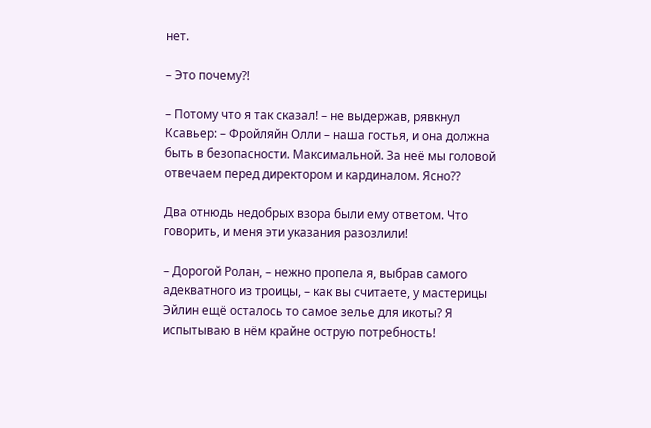нет.

– Это почему?!

– Потому что я так сказал! – не выдержав, рявкнул Ксавьер: – Фройляйн Олли – наша гостья, и она должна быть в безопасности. Максимальной. За неё мы головой отвечаем перед директором и кардиналом. Ясно??

Два отнюдь недобрых взора были ему ответом. Что говорить, и меня эти указания разозлили!

– Дорогой Ролан, – нежно пропела я, выбрав самого адекватного из троицы, – как вы считаете, у мастерицы Эйлин ещё осталось то самое зелье для икоты? Я испытываю в нём крайне острую потребность!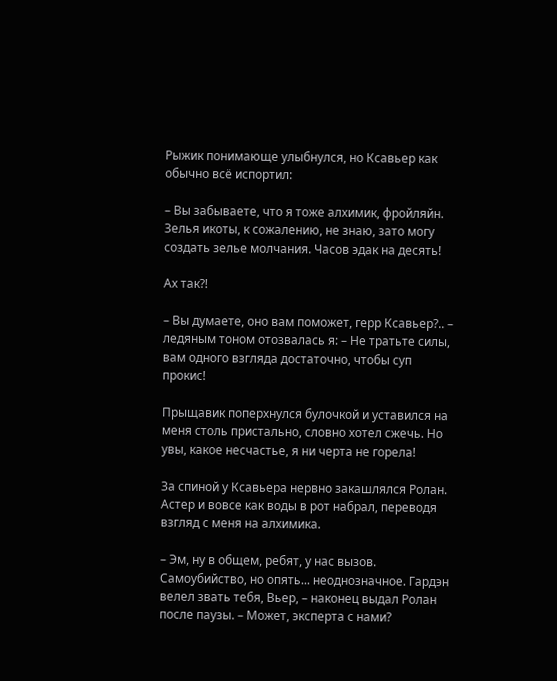Рыжик понимающе улыбнулся, но Ксавьер как обычно всё испортил:

– Вы забываете, что я тоже алхимик, фройляйн. Зелья икоты, к сожалению, не знаю, зато могу создать зелье молчания. Часов эдак на десять!

Ах так?!

– Вы думаете, оно вам поможет, герр Ксавьер?.. – ледяным тоном отозвалась я: – Не тратьте силы, вам одного взгляда достаточно, чтобы суп прокис!

Прыщавик поперхнулся булочкой и уставился на меня столь пристально, словно хотел сжечь. Но увы, какое несчастье, я ни черта не горела!

За спиной у Ксавьера нервно закашлялся Ролан. Астер и вовсе как воды в рот набрал, переводя взгляд с меня на алхимика.

– Эм, ну в общем, ребят, у нас вызов. Самоубийство, но опять... неоднозначное. Гардэн велел звать тебя, Вьер, – наконец выдал Ролан после паузы. – Может, эксперта с нами?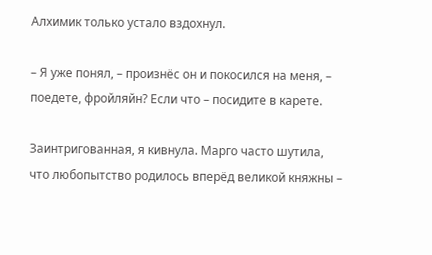Алхимик только устало вздохнул.

– Я уже понял, – произнёс он и покосился на меня, – поедете, фройляйн? Если что – посидите в карете.

Заинтригованная, я кивнула. Марго часто шутила, что любопытство родилось вперёд великой княжны –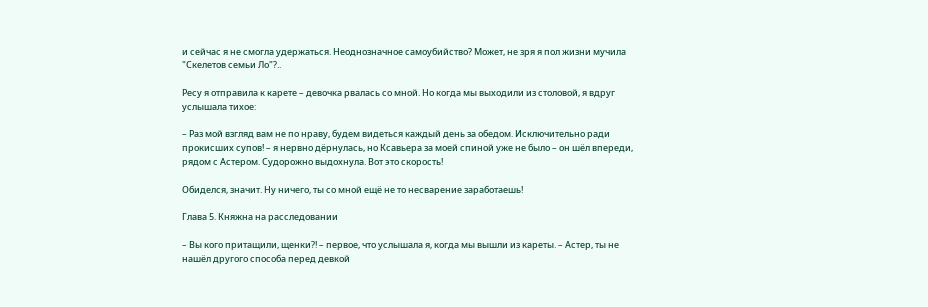и сейчас я не смогла удержаться. Неоднозначное самоубийство? Может, не зря я пол жизни мучила "Скелетов семьи Ло"?..

Ресу я отправила к карете – девочка рвалась со мной. Но когда мы выходили из столовой, я вдруг услышала тихое:

– Раз мой взгляд вам не по нраву, будем видеться каждый день за обедом. Исключительно ради прокисших супов! – я нервно дёрнулась, но Ксавьера за моей спиной уже не было – он шёл впереди, рядом с Астером. Судорожно выдохнула. Вот это скорость!

Обиделся, значит. Ну ничего, ты со мной ещё не то несварение заработаешь!

Глава 5. Княжна на расследовании

– Вы кого притащили, щенки?! – первое, что услышала я, когда мы вышли из кареты. – Астер, ты не нашёл другого способа перед девкой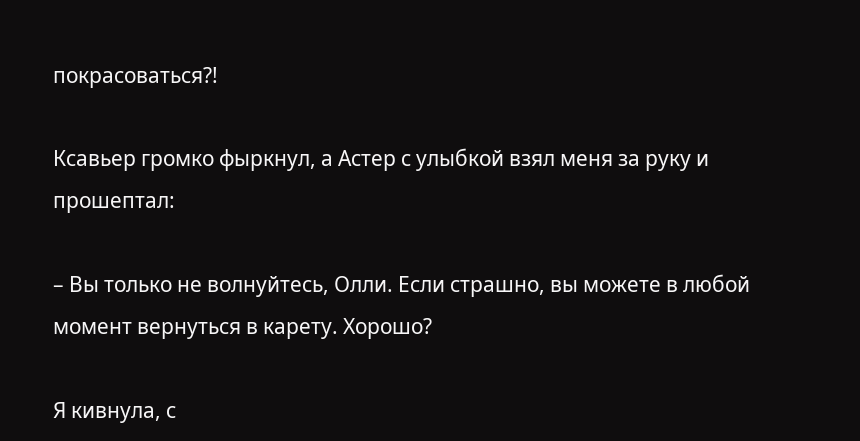покрасоваться?!

Ксавьер громко фыркнул, а Астер с улыбкой взял меня за руку и прошептал:

– Вы только не волнуйтесь, Олли. Если страшно, вы можете в любой момент вернуться в карету. Хорошо?

Я кивнула, с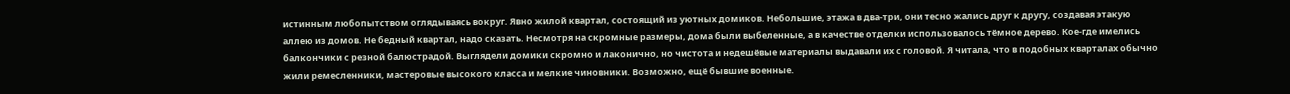истинным любопытством оглядываясь вокруг. Явно жилой квартал, состоящий из уютных домиков. Небольшие, этажа в два-три, они тесно жались друг к другу, создавая этакую аллею из домов. Не бедный квартал, надо сказать. Несмотря на скромные размеры, дома были выбеленные, а в качестве отделки использовалось тёмное дерево. Кое-где имелись балкончики с резной балюстрадой. Выглядели домики скромно и лаконично, но чистота и недешёвые материалы выдавали их с головой. Я читала, что в подобных кварталах обычно жили ремесленники, мастеровые высокого класса и мелкие чиновники. Возможно, ещё бывшие военные.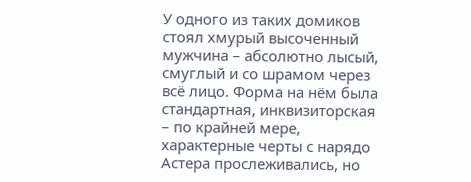У одного из таких домиков стоял хмурый высоченный мужчина – абсолютно лысый, смуглый и со шрамом через всё лицо. Форма на нём была стандартная, инквизиторская – по крайней мере, характерные черты с нарядо Астера прослеживались, но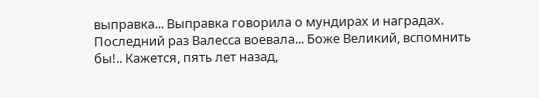выправка... Выправка говорила о мундирах и наградах. Последний раз Валесса воевала... Боже Великий, вспомнить бы!.. Кажется, пять лет назад,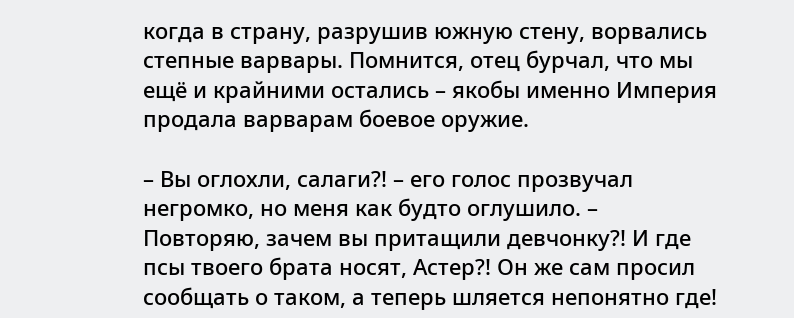когда в страну, разрушив южную стену, ворвались степные варвары. Помнится, отец бурчал, что мы ещё и крайними остались – якобы именно Империя продала варварам боевое оружие.

– Вы оглохли, салаги?! – его голос прозвучал негромко, но меня как будто оглушило. – Повторяю, зачем вы притащили девчонку?! И где псы твоего брата носят, Астер?! Он же сам просил сообщать о таком, а теперь шляется непонятно где!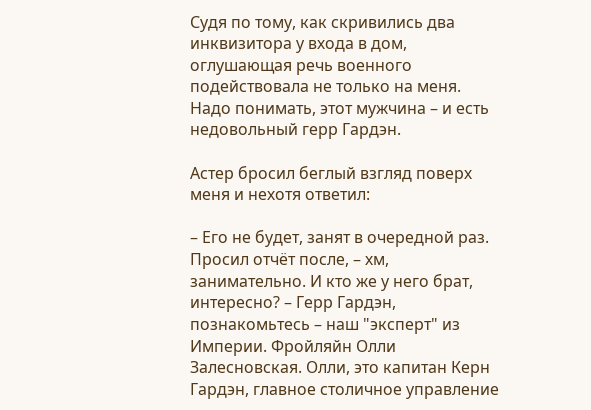Судя по тому, как скривились два инквизитора у входа в дом, оглушающая речь военного подействовала не только на меня. Надо понимать, этот мужчина – и есть недовольный герр Гардэн.

Астер бросил беглый взгляд поверх меня и нехотя ответил:

– Его не будет, занят в очередной раз. Просил отчёт после, – хм, занимательно. И кто же у него брат, интересно? – Герр Гардэн, познакомьтесь – наш "эксперт" из Империи. Фройляйн Олли Залесновская. Олли, это капитан Керн Гардэн, главное столичное управление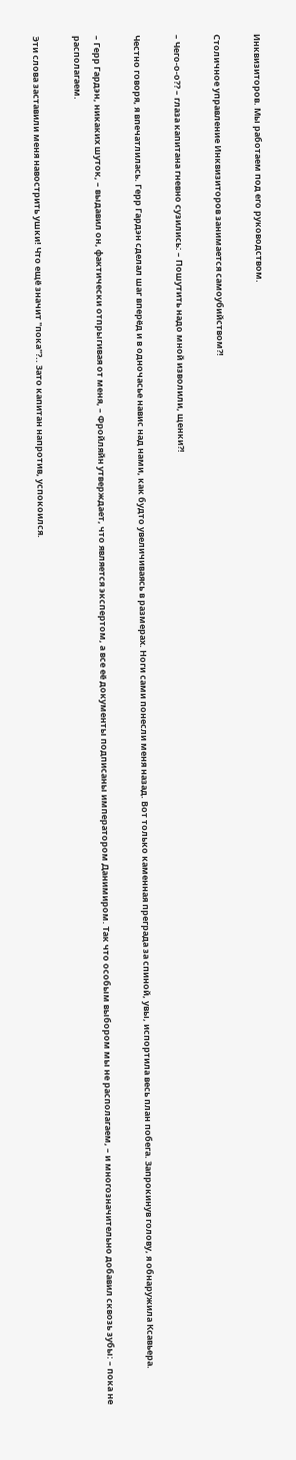Инквизиторов. Мы работаем под его руководством.

Столичное управление Инквизиторов занимается самоубийством?!

– Чего-о-о?? – глаза капитана гневно сузились: – Пошутить надо мной изволили, щенки?!

Честно говоря, я впечатлилась. Герр Гардэн сделал шаг вперёд и в одночасье навис над нами, как будто увеличиваясь в размерах. Ноги сами понесли меня назад. Вот только каменная преграда за спиной, увы, испортила весь план побега. Запрокинув голову, я обнаружила Ксавьера.

– Герр Гардэн, никаких шуток, – выдавил он, фактически отпрыгивая от меня, – Фройляйн утверждает, что является экспертом, а все её документы подписаны императором Данимиром. Так что особым выбором мы не располагаем, – и многозначительно добавил сквозь зубы: – пока не располагаем.

Эти слова заставили меня навострить ушки! Что ещё значит "пока"?.. Зато капитан напротив, успокоился.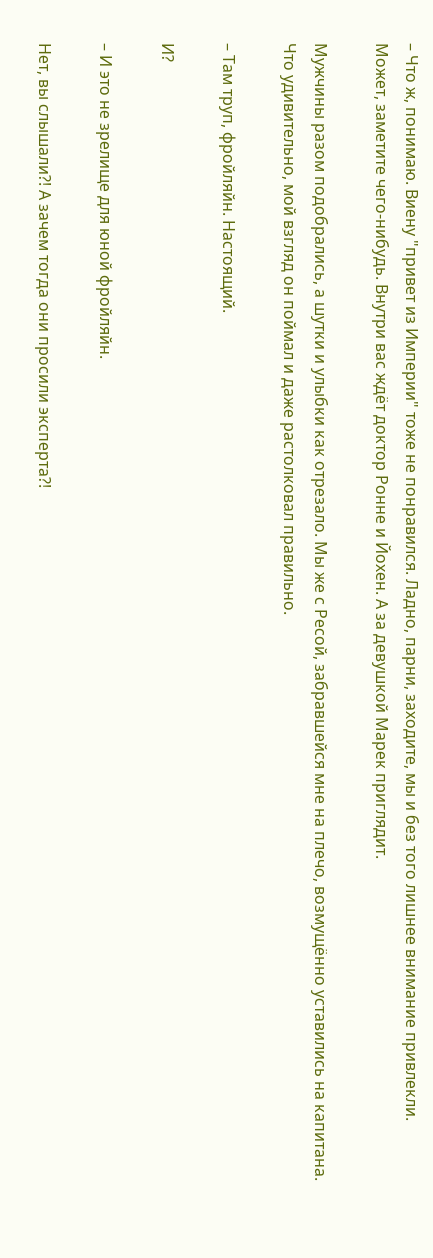– Что ж, понимаю. Виену "привет из Империи" тоже не понравился. Ладно, парни, заходите, мы и без того лишнее внимание привлекли. Может, заметите чего-нибудь. Внутри вас ждёт доктор Ронне и Йохен. А за девушкой Марек приглядит.

Мужчины разом подобрались, а шутки и улыбки как отрезало. Мы же с Ресой, забравшейся мне на плечо, возмущённо уставились на капитана. Что удивительно, мой взгляд он поймал и даже растолковал правильно.

– Там труп, фройляйн. Настоящий.

И?

– И это не зрелище для юной фройляйн.

Нет, вы слышали?! А зачем тогда они просили эксперта?!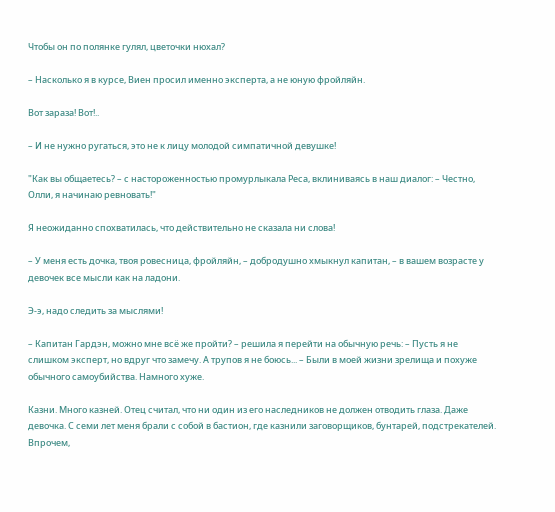Чтобы он по полянке гулял, цветочки нюхал?

– Насколько я в курсе, Виен просил именно эксперта, а не юную фройляйн.

Вот зараза! Вот!..

– И не нужно ругаться, это не к лицу молодой симпатичной девушке!

"Как вы общаетесь? – с настороженностью промурлыкала Реса, вклиниваясь в наш диалог: – Честно, Олли, я начинаю ревновать!"

Я неожиданно спохватилась, что действительно не сказала ни слова!

– У меня есть дочка, твоя ровесница, фройляйн, – добродушно хмыкнул капитан, – в вашем возрасте у девочек все мысли как на ладони.

Э-э, надо следить за мыслями!

– Капитан Гардэн, можно мне всё же пройти? – решила я перейти на обычную речь: – Пусть я не слишком эксперт, но вдруг что замечу. А трупов я не боюсь... – Были в моей жизни зрелища и похуже обычного самоубийства. Намного хуже.

Казни. Много казней. Отец считал, что ни один из его наследников не должен отводить глаза. Даже девочка. С семи лет меня брали с собой в бастион, где казнили заговорщиков, бунтарей, подстрекателей. Впрочем,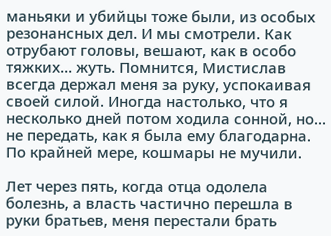маньяки и убийцы тоже были, из особых резонансных дел. И мы смотрели. Как отрубают головы, вешают, как в особо тяжких... жуть. Помнится, Мистислав всегда держал меня за руку, успокаивая своей силой. Иногда настолько, что я несколько дней потом ходила сонной, но... не передать, как я была ему благодарна. По крайней мере, кошмары не мучили.

Лет через пять, когда отца одолела болезнь, а власть частично перешла в руки братьев, меня перестали брать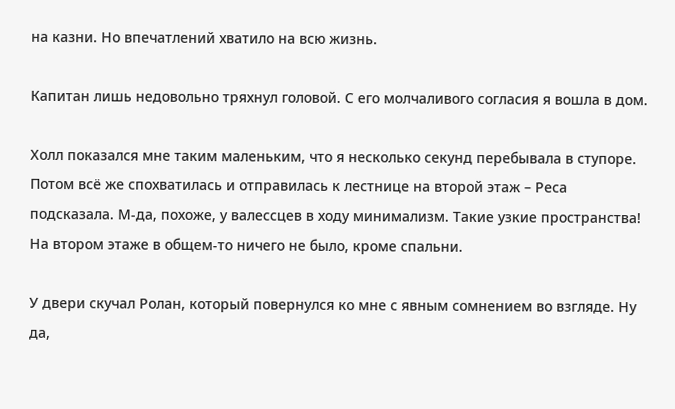на казни. Но впечатлений хватило на всю жизнь.

Капитан лишь недовольно тряхнул головой. С его молчаливого согласия я вошла в дом.

Холл показался мне таким маленьким, что я несколько секунд перебывала в ступоре. Потом всё же спохватилась и отправилась к лестнице на второй этаж – Реса подсказала. М-да, похоже, у валессцев в ходу минимализм. Такие узкие пространства! На втором этаже в общем-то ничего не было, кроме спальни.

У двери скучал Ролан, который повернулся ко мне с явным сомнением во взгляде. Ну да,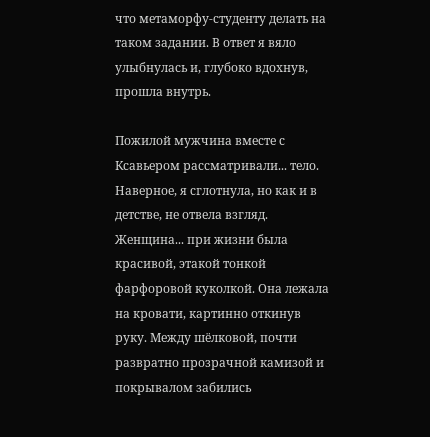что метаморфу-студенту делать на таком задании. В ответ я вяло улыбнулась и, глубоко вдохнув, прошла внутрь.

Пожилой мужчина вместе с Ксавьером рассматривали... тело. Наверное, я сглотнула, но как и в детстве, не отвела взгляд. Женщина... при жизни была красивой, этакой тонкой фарфоровой куколкой. Она лежала на кровати, картинно откинув руку. Между шёлковой, почти развратно прозрачной камизой и покрывалом забились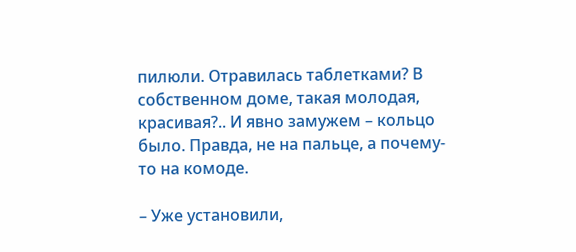пилюли. Отравилась таблетками? В собственном доме, такая молодая, красивая?.. И явно замужем – кольцо было. Правда, не на пальце, а почему-то на комоде.

– Уже установили,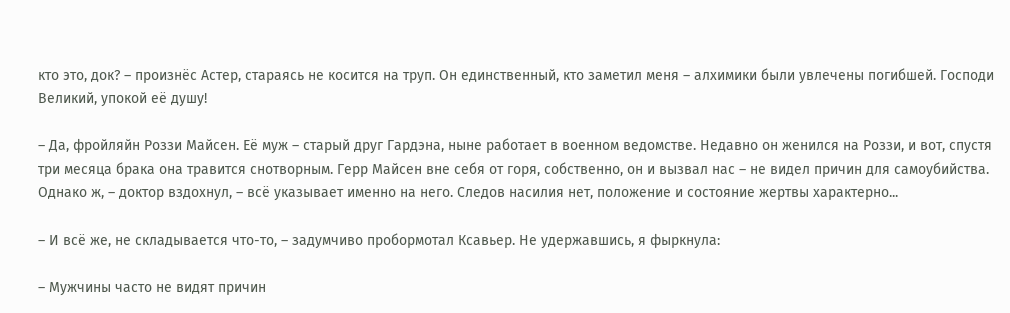кто это, док? – произнёс Астер, стараясь не косится на труп. Он единственный, кто заметил меня – алхимики были увлечены погибшей. Господи Великий, упокой её душу!

– Да, фройляйн Роззи Майсен. Её муж – старый друг Гардэна, ныне работает в военном ведомстве. Недавно он женился на Роззи, и вот, спустя три месяца брака она травится снотворным. Герр Майсен вне себя от горя, собственно, он и вызвал нас – не видел причин для самоубийства. Однако ж, – доктор вздохнул, – всё указывает именно на него. Следов насилия нет, положение и состояние жертвы характерно...

– И всё же, не складывается что-то, – задумчиво пробормотал Ксавьер. Не удержавшись, я фыркнула:

– Мужчины часто не видят причин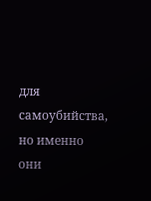для самоубийства, но именно они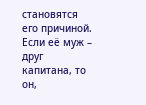становятся его причиной. Если её муж – друг капитана, то он,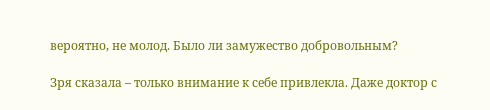вероятно, не молод. Было ли замужество добровольным?

Зря сказала – только внимание к себе привлекла. Даже доктор с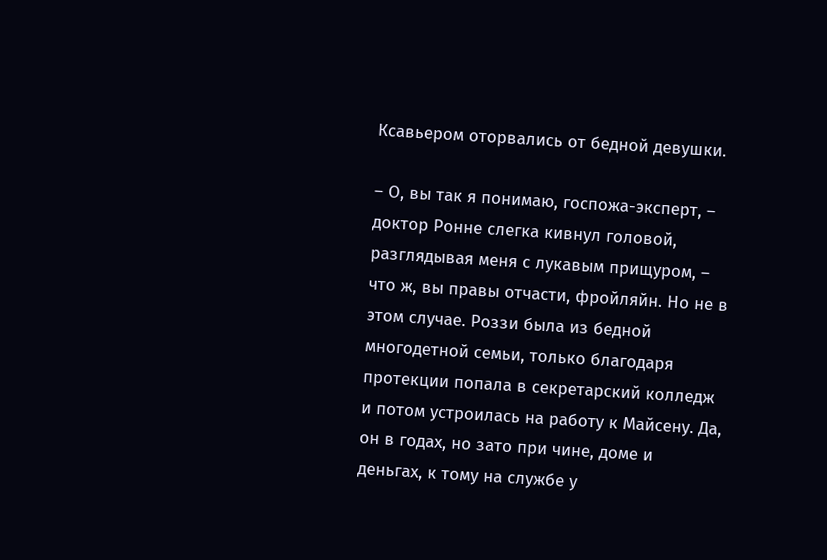Ксавьером оторвались от бедной девушки.

– О, вы так я понимаю, госпожа-эксперт, – доктор Ронне слегка кивнул головой, разглядывая меня с лукавым прищуром, – что ж, вы правы отчасти, фройляйн. Но не в этом случае. Роззи была из бедной многодетной семьи, только благодаря протекции попала в секретарский колледж и потом устроилась на работу к Майсену. Да, он в годах, но зато при чине, доме и деньгах, к тому на службе у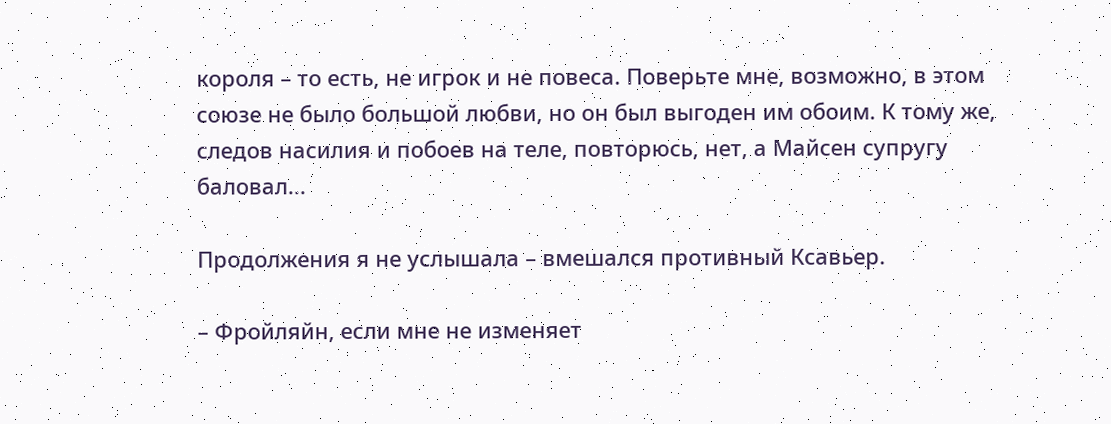короля – то есть, не игрок и не повеса. Поверьте мне, возможно, в этом союзе не было большой любви, но он был выгоден им обоим. К тому же, следов насилия и побоев на теле, повторюсь, нет, а Майсен супругу баловал...

Продолжения я не услышала – вмешался противный Ксавьер.

– Фройляйн, если мне не изменяет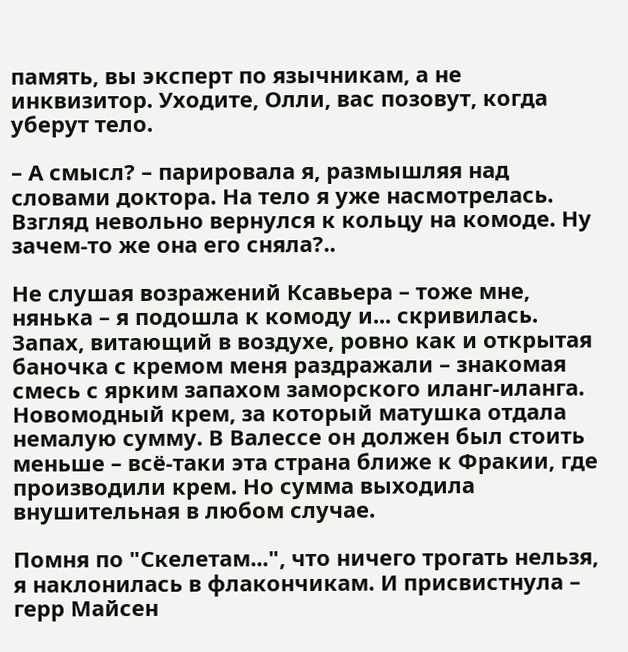память, вы эксперт по язычникам, а не инквизитор. Уходите, Олли, вас позовут, когда уберут тело.

– А смысл? – парировала я, размышляя над словами доктора. На тело я уже насмотрелась. Взгляд невольно вернулся к кольцу на комоде. Ну зачем-то же она его сняла?..

Не слушая возражений Ксавьера – тоже мне, нянька – я подошла к комоду и... скривилась. Запах, витающий в воздухе, ровно как и открытая баночка с кремом меня раздражали – знакомая смесь с ярким запахом заморского иланг-иланга. Новомодный крем, за который матушка отдала немалую сумму. В Валессе он должен был стоить меньше – всё-таки эта страна ближе к Фракии, где производили крем. Но сумма выходила внушительная в любом случае.

Помня по "Скелетам...", что ничего трогать нельзя, я наклонилась в флакончикам. И присвистнула – герр Майсен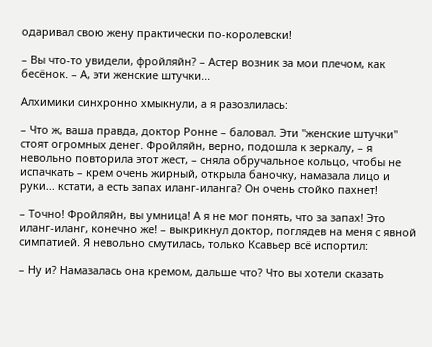одаривал свою жену практически по-королевски!

– Вы что-то увидели, фройляйн? – Астер возник за мои плечом, как бесёнок. – А, эти женские штучки...

Алхимики синхронно хмыкнули, а я разозлилась:

– Что ж, ваша правда, доктор Ронне – баловал. Эти "женские штучки" стоят огромных денег. Фройляйн, верно, подошла к зеркалу, – я невольно повторила этот жест, – сняла обручальное кольцо, чтобы не испачкать – крем очень жирный, открыла баночку, намазала лицо и руки... кстати, а есть запах иланг-иланга? Он очень стойко пахнет!

– Точно! Фройляйн, вы умница! А я не мог понять, что за запах! Это иланг-иланг, конечно же! – выкрикнул доктор, поглядев на меня с явной симпатией. Я невольно смутилась, только Ксавьер всё испортил:

– Ну и? Намазалась она кремом, дальше что? Что вы хотели сказать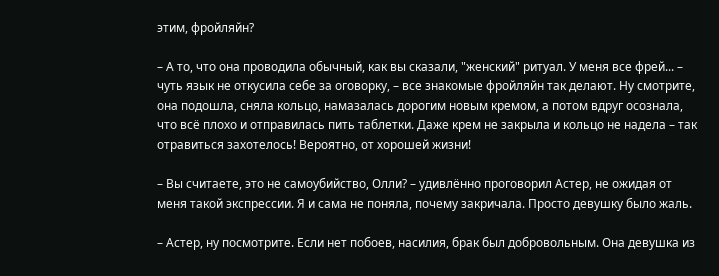этим, фройляйн?

– А то, что она проводила обычный, как вы сказали, "женский" ритуал. У меня все фрей... – чуть язык не откусила себе за оговорку, – все знакомые фройляйн так делают. Ну смотрите, она подошла, сняла кольцо, намазалась дорогим новым кремом, а потом вдруг осознала, что всё плохо и отправилась пить таблетки. Даже крем не закрыла и кольцо не надела – так отравиться захотелось! Вероятно, от хорошей жизни!

– Вы считаете, это не самоубийство, Олли? – удивлённо проговорил Астер, не ожидая от меня такой экспрессии. Я и сама не поняла, почему закричала. Просто девушку было жаль.

– Астер, ну посмотрите. Если нет побоев, насилия, брак был добровольным. Она девушка из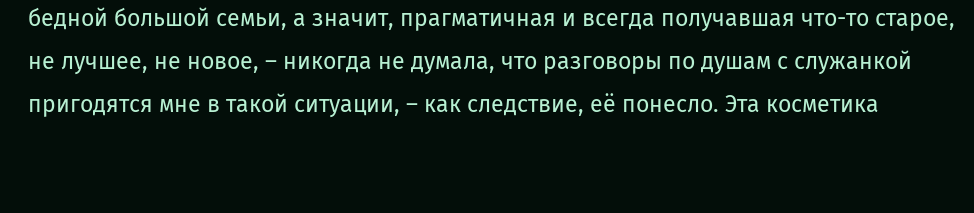бедной большой семьи, а значит, прагматичная и всегда получавшая что-то старое, не лучшее, не новое, – никогда не думала, что разговоры по душам с служанкой пригодятся мне в такой ситуации, – как следствие, её понесло. Эта косметика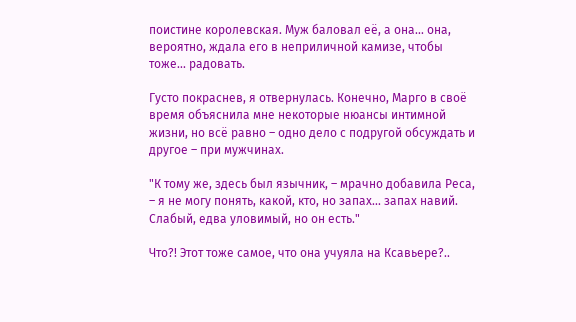поистине королевская. Муж баловал её, а она... она, вероятно, ждала его в неприличной камизе, чтобы тоже... радовать.

Густо покраснев, я отвернулась. Конечно, Марго в своё время объяснила мне некоторые нюансы интимной жизни, но всё равно – одно дело с подругой обсуждать и другое – при мужчинах.

"К тому же, здесь был язычник, – мрачно добавила Реса, – я не могу понять, какой, кто, но запах... запах навий. Слабый, едва уловимый, но он есть."

Что?! Этот тоже самое, что она учуяла на Ксавьере?..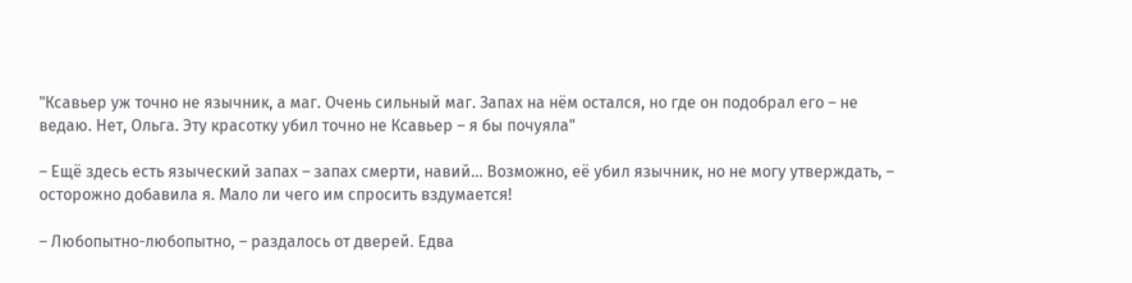"Ксавьер уж точно не язычник, а маг. Очень сильный маг. Запах на нём остался, но где он подобрал его – не ведаю. Нет, Ольга. Эту красотку убил точно не Ксавьер – я бы почуяла"

– Ещё здесь есть языческий запах – запах смерти, навий... Возможно, её убил язычник, но не могу утверждать, – осторожно добавила я. Мало ли чего им спросить вздумается!

– Любопытно-любопытно, – раздалось от дверей. Едва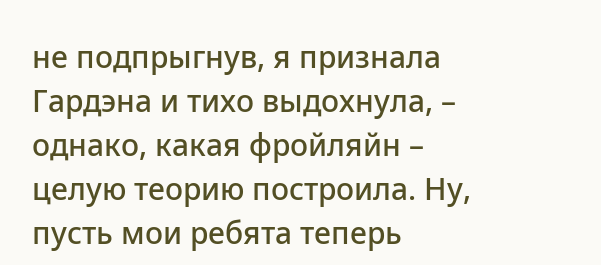не подпрыгнув, я признала Гардэна и тихо выдохнула, – однако, какая фройляйн – целую теорию построила. Ну, пусть мои ребята теперь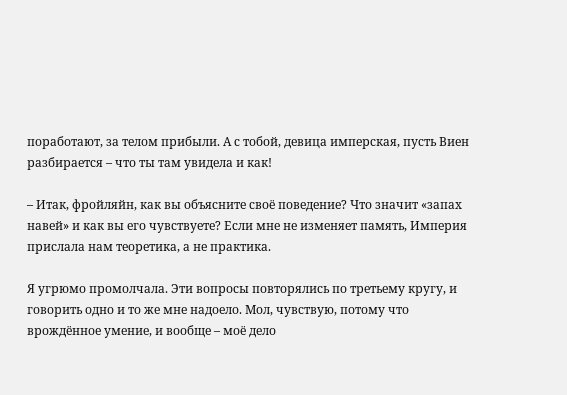поработают, за телом прибыли. А с тобой, девица имперская, пусть Виен разбирается – что ты там увидела и как!

– Итак, фройляйн, как вы объясните своё поведение? Что значит «запах навей» и как вы его чувствуете? Если мне не изменяет память, Империя прислала нам теоретика, а не практика.

Я угрюмо промолчала. Эти вопросы повторялись по третьему кругу, и говорить одно и то же мне надоело. Мол, чувствую, потому что врождённое умение, и вообще – моё дело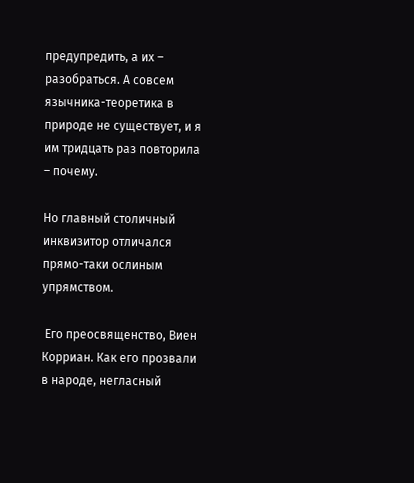предупредить, а их – разобраться. А совсем язычника-теоретика в природе не существует, и я им тридцать раз повторила – почему.

Но главный столичный инквизитор отличался прямо-таки ослиным упрямством.

 Его преосвященство, Виен Корриан. Как его прозвали в народе, негласный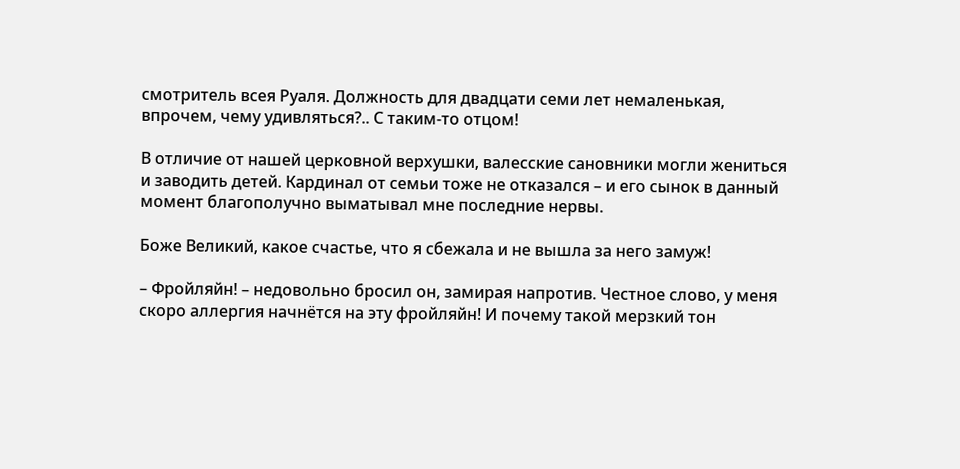смотритель всея Руаля. Должность для двадцати семи лет немаленькая, впрочем, чему удивляться?.. С таким-то отцом!

В отличие от нашей церковной верхушки, валесские сановники могли жениться и заводить детей. Кардинал от семьи тоже не отказался – и его сынок в данный момент благополучно выматывал мне последние нервы.

Боже Великий, какое счастье, что я сбежала и не вышла за него замуж!

– Фройляйн! – недовольно бросил он, замирая напротив. Честное слово, у меня скоро аллергия начнётся на эту фройляйн! И почему такой мерзкий тон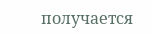получается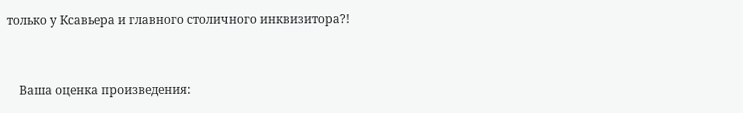только у Ксавьера и главного столичного инквизитора?!


    Ваша оценка произведения: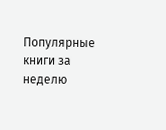Популярные книги за неделю